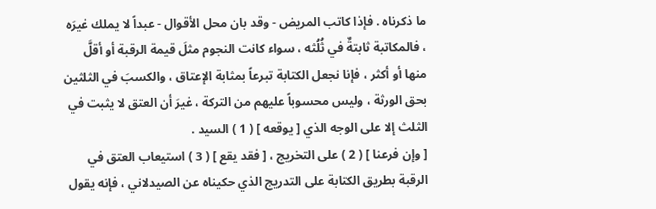ما ذكرناه . فإذا كاتب المريض - وقد بان محل الأقوال - عبداً لا يملك غيرَه ، فالمكاتبة ثابتةٌ في ثُلُثه ، سواء كانت النجوم مثلَ قيمة الرقبة أو أقلَّ منها أو أكثر ، فإنا نجعل الكتابة تبرعاً بمثابة الإعتاق ، والكسبَ في الثلثين بحق الورثة ، وليس محسوباً عليهم من التركة ، غيرَ أن العتق لا يثبت في الثلث إلا على الوجه الذي [ يوقعه ] ( 1 ) السيد .
[ وإن فرعنا ] ( 2 ) على التخريج ، [ فقد يقع ] ( 3 ) استيعاب العتق في الرقبة بطريق الكتابة على التدريج الذي حكيناه عن الصيدلاني ، فإنه يقول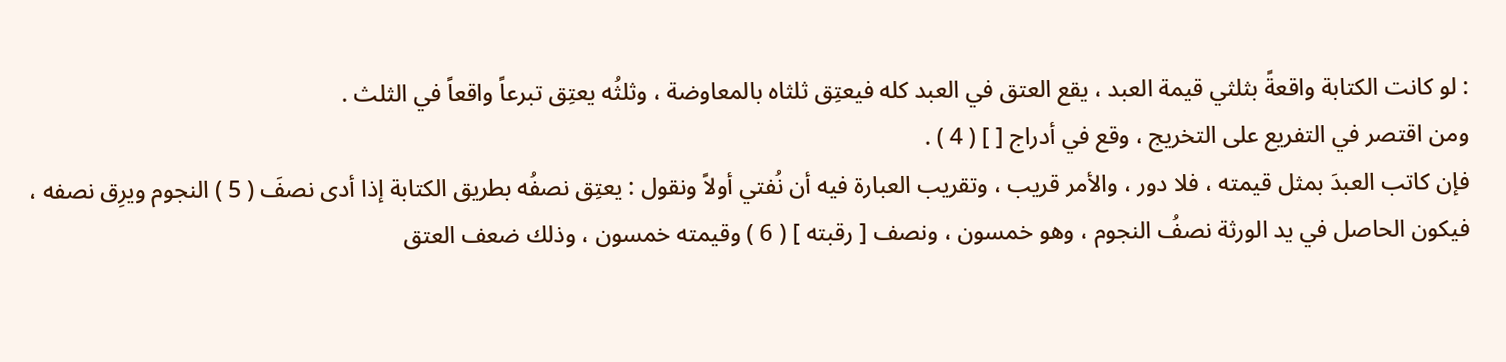: لو كانت الكتابة واقعةً بثلثي قيمة العبد ، يقع العتق في العبد كله فيعتِق ثلثاه بالمعاوضة ، وثلثُه يعتِق تبرعاً واقعاً في الثلث .
ومن اقتصر في التفريع على التخريج ، وقع في أدراج [ ] ( 4 ) .
فإن كاتب العبدَ بمثل قيمته ، فلا دور ، والأمر قريب ، وتقريب العبارة فيه أن نُفتي أولاً ونقول : يعتِق نصفُه بطريق الكتابة إذا أدى نصفَ ( 5 ) النجوم ويرِق نصفه ، فيكون الحاصل في يد الورثة نصفُ النجوم ، وهو خمسون ، ونصف [ رقبته ] ( 6 ) وقيمته خمسون ، وذلك ضعف العتق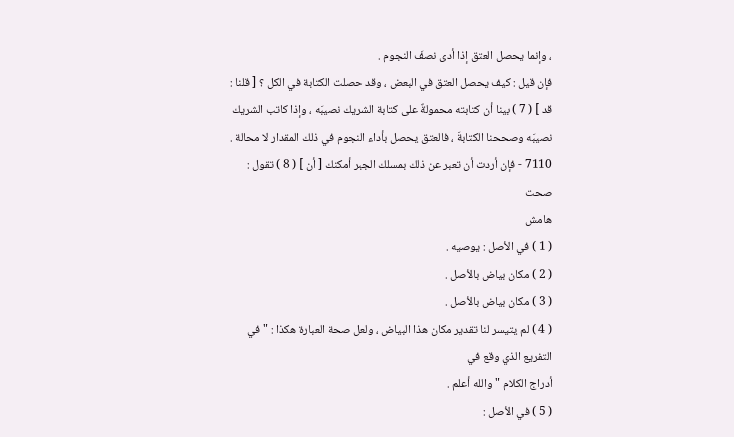، وإنما يحصل العتق إذا أدى نصفَ النجوم .
فإن قيل : كيف يحصل العتق في البعض ، وقد حصلت الكتابة في الكل ؟ [ قلنا : قد ] ( 7 ) بينا أن كتابته محمولةٌ على كتابة الشريك نصيبَه ، وإذا كاتب الشريك نصيبَه وصححنا الكتابةَ ، فالعتق يحصل بأداء النجوم في ذلك المقدار لا محالة .
7110 - فإن أردت أن تعبر عن ذلك بمسلك الجبر أمكنك [ أن ] ( 8 ) تقول : صحت
هامش
( 1 ) في الأصل : يوصيه .
( 2 ) مكان بياض بالأصل .
( 3 ) مكان بياض بالأصل .
( 4 ) لم يتيسر لنا تقدير مكان هذا البياض ، ولعل صحة العبارة هكذا : " في التفريع الذي وقع في
أدراج الكلام " والله أعلم .
( 5 ) في الأصل :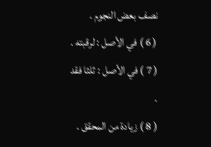نصف بعض النجوم .
( 6 ) في الأصل : لرقبته .
( 7 ) في الأصل : ثلثا فقد .
( 8 ) زيادة من المحقق .